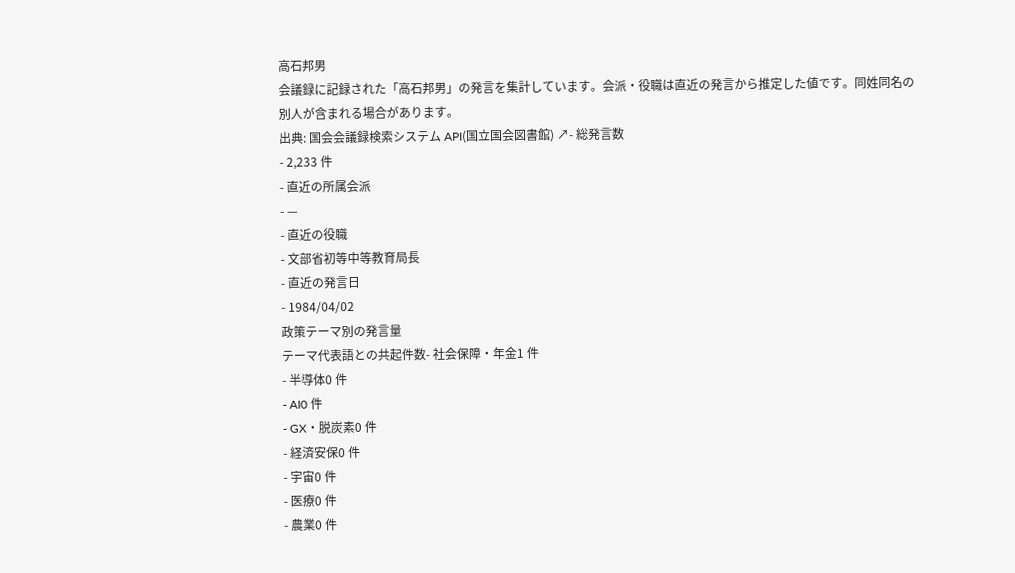高石邦男
会議録に記録された「高石邦男」の発言を集計しています。会派・役職は直近の発言から推定した値です。同姓同名の別人が含まれる場合があります。
出典: 国会会議録検索システム API(国立国会図書館) ↗- 総発言数
- 2,233 件
- 直近の所属会派
- —
- 直近の役職
- 文部省初等中等教育局長
- 直近の発言日
- 1984/04/02
政策テーマ別の発言量
テーマ代表語との共起件数- 社会保障・年金1 件
- 半導体0 件
- AI0 件
- GX・脱炭素0 件
- 経済安保0 件
- 宇宙0 件
- 医療0 件
- 農業0 件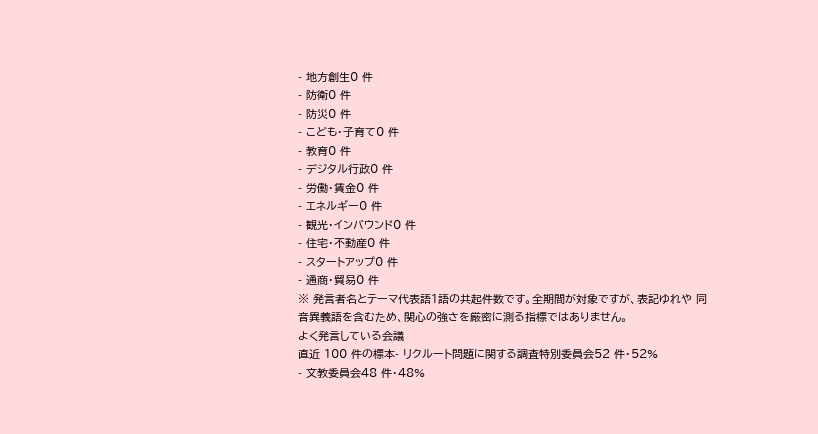- 地方創生0 件
- 防衛0 件
- 防災0 件
- こども・子育て0 件
- 教育0 件
- デジタル行政0 件
- 労働・賃金0 件
- エネルギー0 件
- 観光・インバウンド0 件
- 住宅・不動産0 件
- スタートアップ0 件
- 通商・貿易0 件
※ 発言者名とテーマ代表語1語の共起件数です。全期間が対象ですが、表記ゆれや 同音異義語を含むため、関心の強さを厳密に測る指標ではありません。
よく発言している会議
直近 100 件の標本- リクルート問題に関する調査特別委員会52 件・52%
- 文教委員会48 件・48%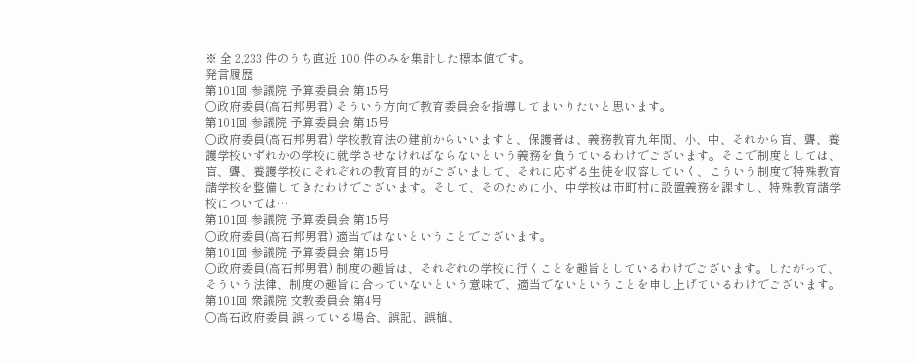※ 全 2,233 件のうち直近 100 件のみを集計した標本値です。
発言履歴
第101回 参議院 予算委員会 第15号
○政府委員(高石邦男君) そういう方向で教育委員会を指導してまいりたいと思います。
第101回 参議院 予算委員会 第15号
○政府委員(高石邦男君) 学校教育法の建前からいいますと、保護者は、義務教育九年間、小、中、それから盲、聾、養護学校いずれかの学校に就学させなければならないという義務を負うているわけでございます。そこで制度としては、盲、聾、養護学校にそれぞれの教育目的がございまして、それに応ずる生徒を収容していく、こういう制度で特殊教育諸学校を整備してきたわけでございます。そして、そのために小、中学校は市町村に設置義務を課すし、特殊教育諸学校については…
第101回 参議院 予算委員会 第15号
○政府委員(高石邦男君) 適当ではないということでございます。
第101回 参議院 予算委員会 第15号
○政府委員(高石邦男君) 制度の趣旨は、それぞれの学校に行くことを趣旨としているわけでございます。したがって、そういう法律、制度の趣旨に合っていないという意味で、適当でないということを申し上げているわけでございます。
第101回 衆議院 文教委員会 第4号
○高石政府委員 誤っている場合、誤記、誤植、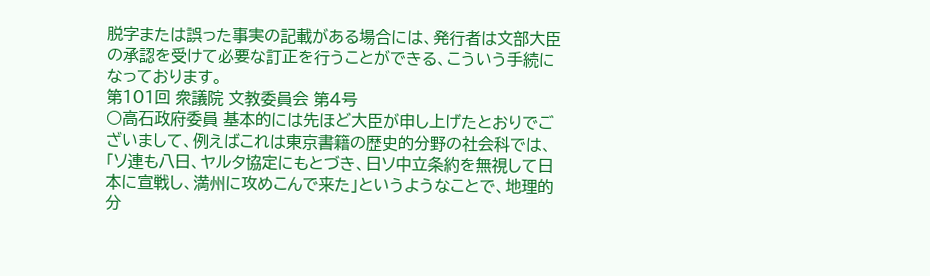脱字または誤った事実の記載がある場合には、発行者は文部大臣の承認を受けて必要な訂正を行うことができる、こういう手続になっております。
第101回 衆議院 文教委員会 第4号
○高石政府委員 基本的には先ほど大臣が申し上げたとおりでございまして、例えばこれは東京書籍の歴史的分野の社会科では、「ソ連も八日、ヤルタ協定にもとづき、日ソ中立条約を無視して日本に宣戦し、満州に攻めこんで来た」というようなことで、地理的分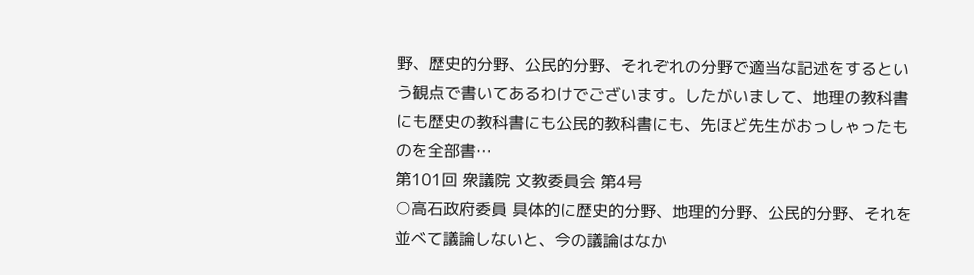野、歴史的分野、公民的分野、それぞれの分野で適当な記述をするという観点で書いてあるわけでございます。したがいまして、地理の教科書にも歴史の教科書にも公民的教科書にも、先ほど先生がおっしゃったものを全部書…
第101回 衆議院 文教委員会 第4号
○高石政府委員 具体的に歴史的分野、地理的分野、公民的分野、それを並べて議論しないと、今の議論はなか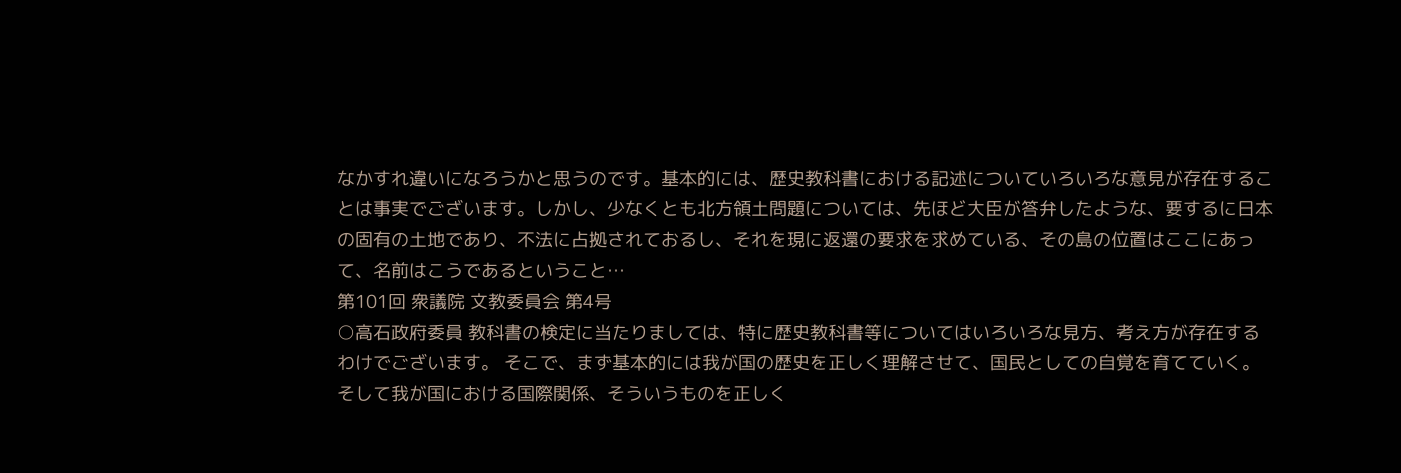なかすれ違いになろうかと思うのです。基本的には、歴史教科書における記述についていろいろな意見が存在することは事実でございます。しかし、少なくとも北方領土問題については、先ほど大臣が答弁したような、要するに日本の固有の土地であり、不法に占拠されておるし、それを現に返還の要求を求めている、その島の位置はここにあって、名前はこうであるということ…
第101回 衆議院 文教委員会 第4号
○高石政府委員 教科書の検定に当たりましては、特に歴史教科書等についてはいろいろな見方、考え方が存在するわけでございます。 そこで、まず基本的には我が国の歴史を正しく理解させて、国民としての自覚を育てていく。そして我が国における国際関係、そういうものを正しく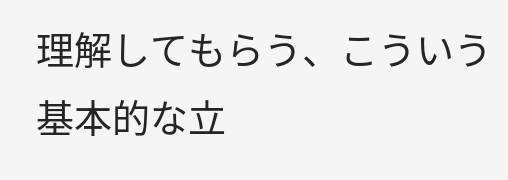理解してもらう、こういう基本的な立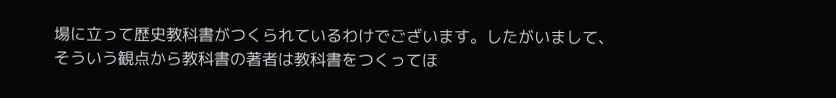場に立って歴史教科書がつくられているわけでございます。したがいまして、そういう観点から教科書の著者は教科書をつくってほ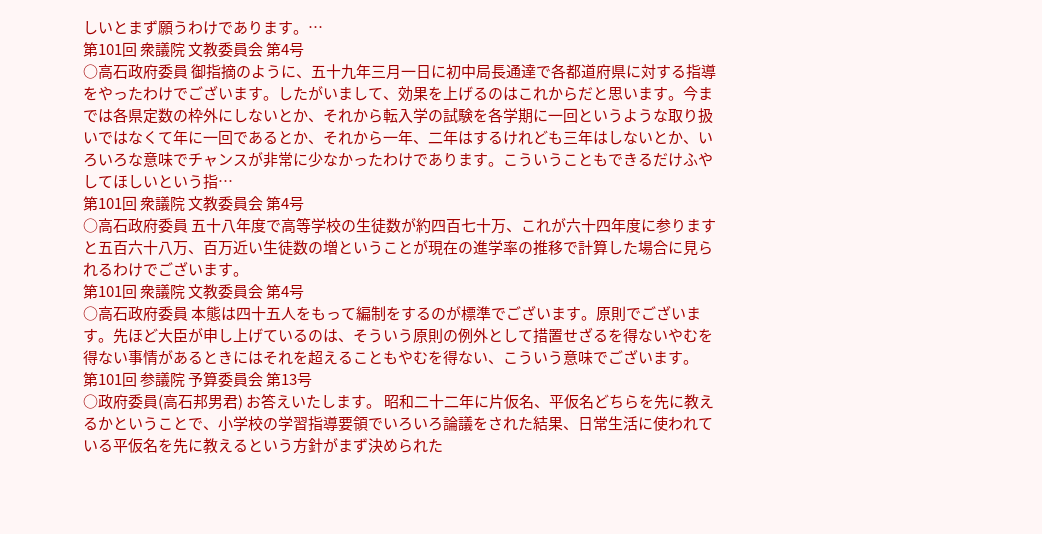しいとまず願うわけであります。…
第101回 衆議院 文教委員会 第4号
○高石政府委員 御指摘のように、五十九年三月一日に初中局長通達で各都道府県に対する指導をやったわけでございます。したがいまして、効果を上げるのはこれからだと思います。今までは各県定数の枠外にしないとか、それから転入学の試験を各学期に一回というような取り扱いではなくて年に一回であるとか、それから一年、二年はするけれども三年はしないとか、いろいろな意味でチャンスが非常に少なかったわけであります。こういうこともできるだけふやしてほしいという指…
第101回 衆議院 文教委員会 第4号
○高石政府委員 五十八年度で高等学校の生徒数が約四百七十万、これが六十四年度に参りますと五百六十八万、百万近い生徒数の増ということが現在の進学率の推移で計算した場合に見られるわけでございます。
第101回 衆議院 文教委員会 第4号
○高石政府委員 本態は四十五人をもって編制をするのが標準でございます。原則でございます。先ほど大臣が申し上げているのは、そういう原則の例外として措置せざるを得ないやむを得ない事情があるときにはそれを超えることもやむを得ない、こういう意味でございます。
第101回 参議院 予算委員会 第13号
○政府委員(高石邦男君) お答えいたします。 昭和二十二年に片仮名、平仮名どちらを先に教えるかということで、小学校の学習指導要領でいろいろ論議をされた結果、日常生活に使われている平仮名を先に教えるという方針がまず決められた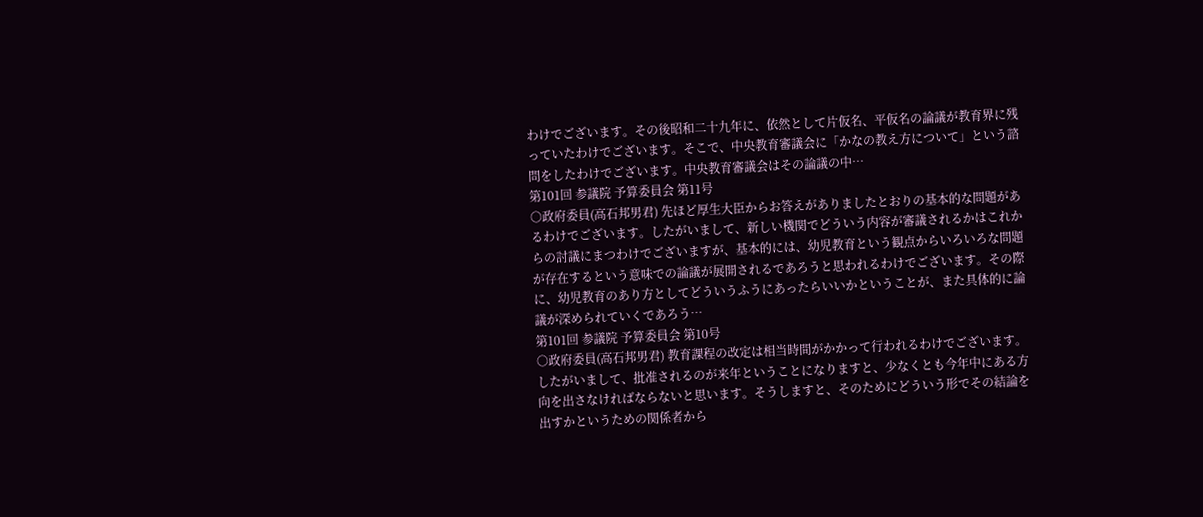わけでございます。その後昭和二十九年に、依然として片仮名、平仮名の論議が教育界に残っていたわけでございます。そこで、中央教育審議会に「かなの教え方について」という諮問をしたわけでございます。中央教育審議会はその論議の中…
第101回 参議院 予算委員会 第11号
○政府委員(高石邦男君) 先ほど厚生大臣からお答えがありましたとおりの基本的な問題があるわけでございます。したがいまして、新しい機関でどういう内容が審議されるかはこれからの討議にまつわけでございますが、基本的には、幼児教育という観点からいろいろな問題が存在するという意味での論議が展開されるであろうと思われるわけでございます。その際に、幼児教育のあり方としてどういうふうにあったらいいかということが、また具体的に論議が深められていくであろう…
第101回 参議院 予算委員会 第10号
○政府委員(高石邦男君) 教育課程の改定は相当時間がかかって行われるわけでございます。したがいまして、批准されるのが来年ということになりますと、少なくとも今年中にある方向を出さなければならないと思います。そうしますと、そのためにどういう形でその結論を出すかというための関係者から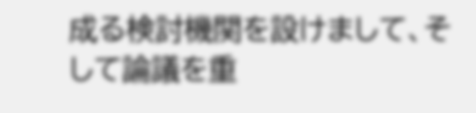成る検討機関を設けまして、そして論議を重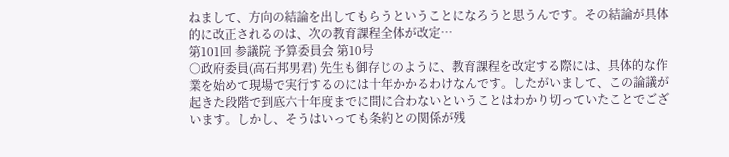ねまして、方向の結論を出してもらうということになろうと思うんです。その結論が具体的に改正されるのは、次の教育課程全体が改定…
第101回 参議院 予算委員会 第10号
○政府委員(高石邦男君) 先生も御存じのように、教育課程を改定する際には、具体的な作業を始めて現場で実行するのには十年かかるわけなんです。したがいまして、この論議が起きた段階で到底六十年度までに間に合わないということはわかり切っていたことでございます。しかし、そうはいっても条約との関係が残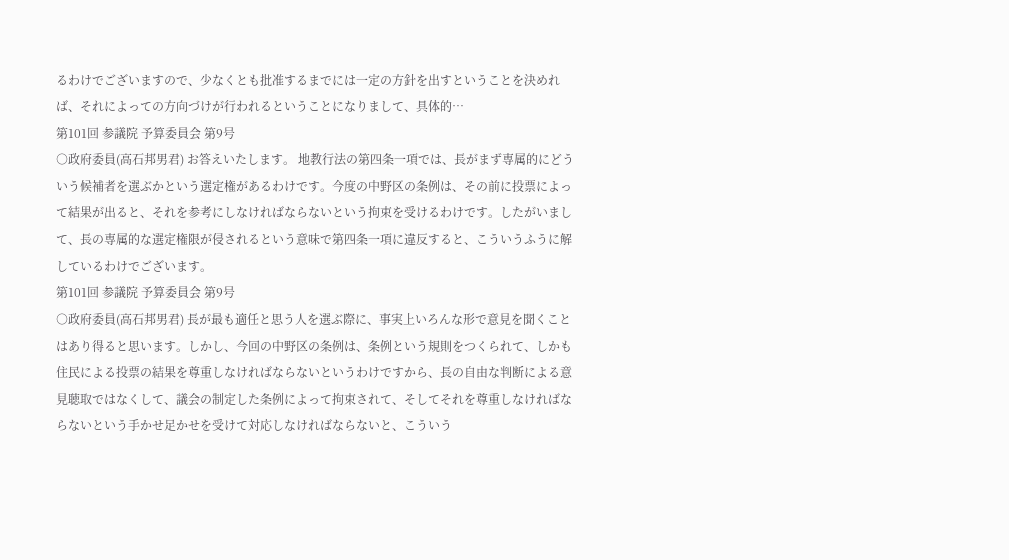るわけでございますので、少なくとも批准するまでには一定の方針を出すということを決めれば、それによっての方向づけが行われるということになりまして、具体的…
第101回 参議院 予算委員会 第9号
○政府委員(高石邦男君) お答えいたします。 地教行法の第四条一項では、長がまず専属的にどういう候補者を選ぶかという選定権があるわけです。今度の中野区の条例は、その前に投票によって結果が出ると、それを参考にしなければならないという拘束を受けるわけです。したがいまして、長の専属的な選定権限が侵されるという意味で第四条一項に違反すると、こういうふうに解しているわけでございます。
第101回 参議院 予算委員会 第9号
○政府委員(高石邦男君) 長が最も適任と思う人を選ぶ際に、事実上いろんな形で意見を聞くことはあり得ると思います。しかし、今回の中野区の条例は、条例という規則をつくられて、しかも住民による投票の結果を尊重しなければならないというわけですから、長の自由な判断による意見聴取ではなくして、議会の制定した条例によって拘束されて、そしてそれを尊重しなければならないという手かせ足かせを受けて対応しなければならないと、こういう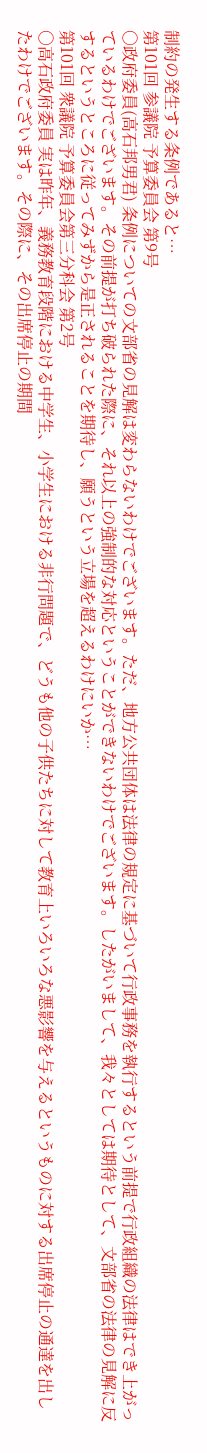制約の発生する条例であると…
第101回 参議院 予算委員会 第9号
○政府委員(高石邦男君) 条例についての文部省の見解は変わらないわけでございます。ただ、地方公共団体は法律の規定に基づいて行政事務を執行するという前提で行政組織の法律はでき上がっているわけでございます。その前提が打ち破られた際に、それ以上の強制的な対応ということができないわけでございます。したがいまして、我々としては期待として、文部省の法律の見解に反するというところに従ってみずから是正されることを期待し、願うという立場を超えるわけにいか…
第101回 衆議院 予算委員会第三分科会 第2号
○高石政府委員 実は昨年、義務教育段階における中学生、小学生における非行問題で、どうも他の子供たちに対して教育上いろいろな悪影響を与えるというものに対する出席停止の通達を出したわけでございます。その際に、その出席停止の期間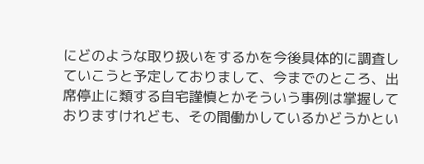にどのような取り扱いをするかを今後具体的に調査していこうと予定しておりまして、今までのところ、出席停止に類する自宅謹慎とかそういう事例は掌握しておりますけれども、その間働かしているかどうかとい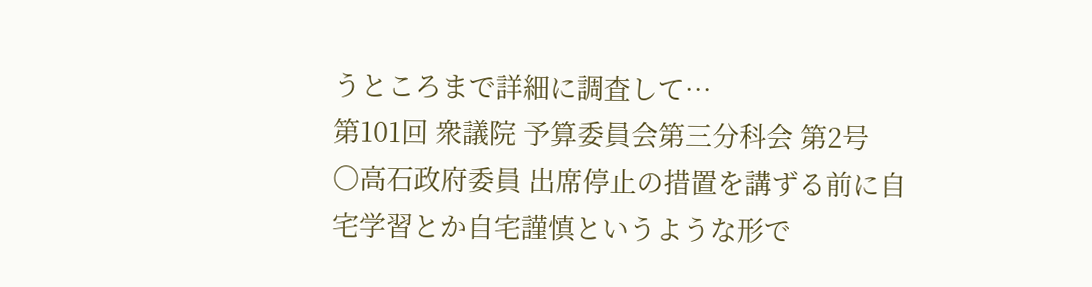うところまで詳細に調査して…
第101回 衆議院 予算委員会第三分科会 第2号
○高石政府委員 出席停止の措置を講ずる前に自宅学習とか自宅謹慎というような形で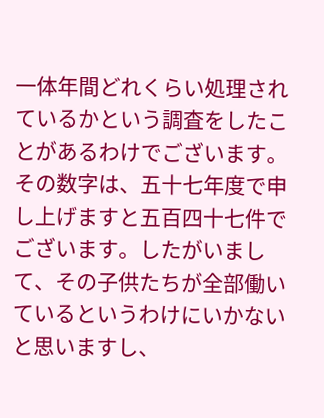一体年間どれくらい処理されているかという調査をしたことがあるわけでございます。その数字は、五十七年度で申し上げますと五百四十七件でございます。したがいまして、その子供たちが全部働いているというわけにいかないと思いますし、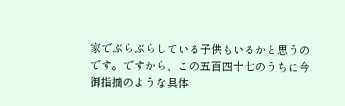家でぶらぶらしている子供もいるかと思うのです。ですから、この五百四十七のうちに今御指摘のような具体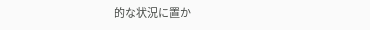的な状況に置か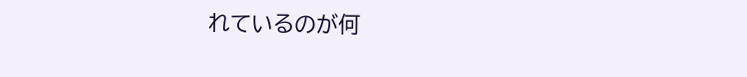れているのが何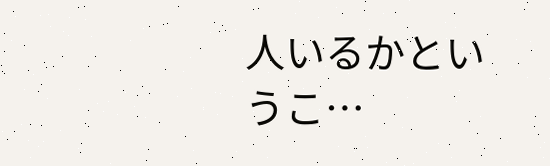人いるかというこ…